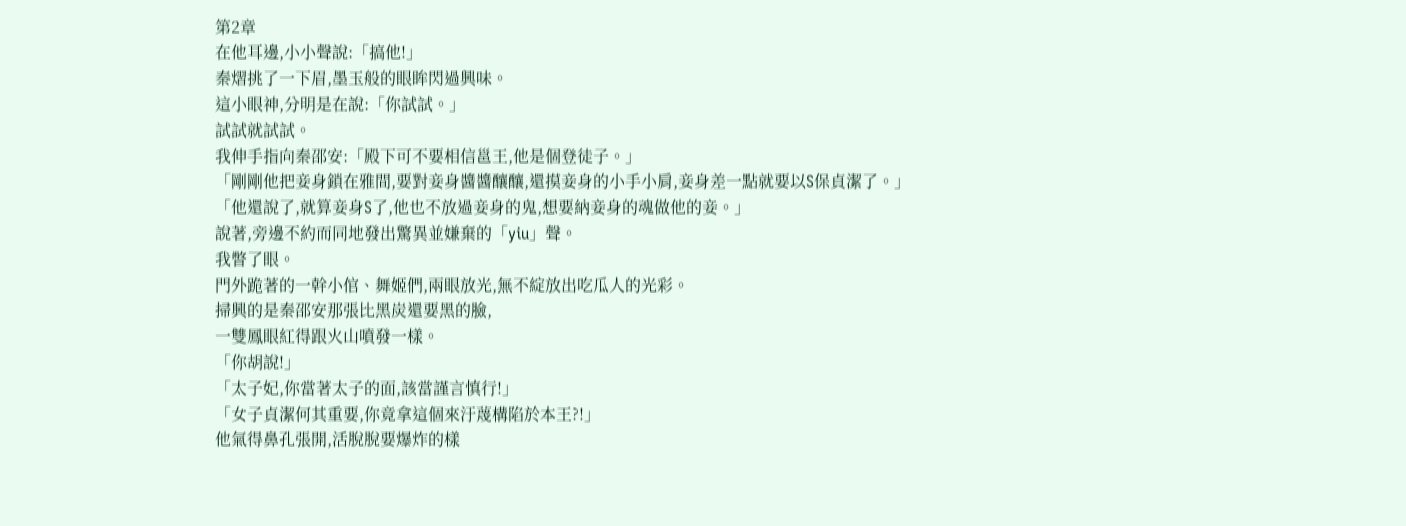第2章
在他耳邊,小小聲說:「搞他!」
秦熠挑了一下眉,墨玉般的眼眸閃過興味。
這小眼神,分明是在說:「你試試。」
試試就試試。
我伸手指向秦邵安:「殿下可不要相信邕王,他是個登徒子。」
「剛剛他把妾身鎖在雅間,要對妾身醬醬釀釀,還摸妾身的小手小肩,妾身差一點就要以S保貞潔了。」
「他還說了,就算妾身S了,他也不放過妾身的鬼,想要納妾身的魂做他的妾。」
說著,旁邊不約而同地發出驚異並嫌棄的「yiu」聲。
我瞥了眼。
門外跪著的一幹小倌、舞姬們,兩眼放光,無不綻放出吃瓜人的光彩。
掃興的是秦邵安那張比黑炭還要黑的臉,
一雙鳳眼紅得跟火山噴發一樣。
「你胡說!」
「太子妃,你當著太子的面,該當謹言慎行!」
「女子貞潔何其重要,你竟拿這個來汙蔑構陷於本王?!」
他氣得鼻孔張開,活脫脫要爆炸的樣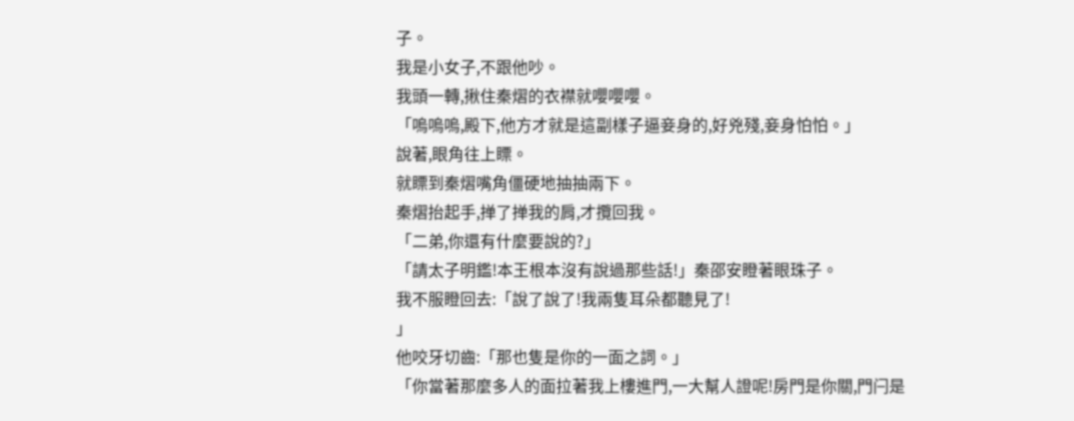子。
我是小女子,不跟他吵。
我頭一轉,揪住秦熠的衣襟就嚶嚶嚶。
「嗚嗚嗚,殿下,他方才就是這副樣子逼妾身的,好兇殘,妾身怕怕。」
說著,眼角往上瞟。
就瞟到秦熠嘴角僵硬地抽抽兩下。
秦熠抬起手,掸了掸我的肩,才攬回我。
「二弟,你還有什麼要說的?」
「請太子明鑑!本王根本沒有說過那些話!」秦邵安瞪著眼珠子。
我不服瞪回去:「說了說了!我兩隻耳朵都聽見了!
」
他咬牙切齒:「那也隻是你的一面之詞。」
「你當著那麼多人的面拉著我上樓進門,一大幫人證呢!房門是你關,門闩是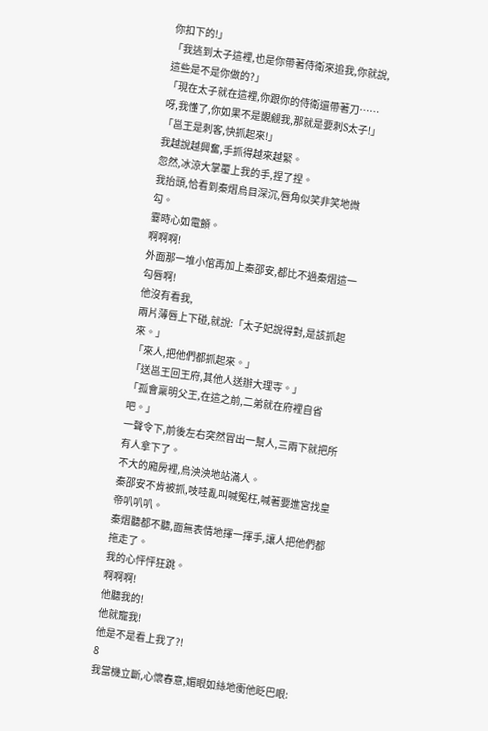你扣下的!」
「我逃到太子這裡,也是你帶著侍衛來追我,你就說,這些是不是你做的?」
「現在太子就在這裡,你跟你的侍衛還帶著刀……呀,我懂了,你如果不是覬覦我,那就是要刺S太子!」
「邕王是刺客,快抓起來!」
我越說越興奮,手抓得越來越緊。
忽然,冰涼大掌覆上我的手,捏了捏。
我抬頭,恰看到秦熠烏目深沉,唇角似笑非笑地微勾。
霎時心如電顫。
啊啊啊!
外面那一堆小倌再加上秦邵安,都比不過秦熠這一勾唇啊!
他沒有看我,
兩片薄唇上下碰,就說:「太子妃說得對,是該抓起來。」
「來人,把他們都抓起來。」
「送邕王回王府,其他人送辦大理寺。」
「孤會稟明父王,在這之前,二弟就在府裡自省吧。」
一聲令下,前後左右突然冒出一幫人,三兩下就把所有人拿下了。
不大的廂房裡,烏泱泱地站滿人。
秦邵安不肯被抓,吱哇亂叫喊冤枉,喊著要進宮找皇帝叭叭叭。
秦熠聽都不聽,面無表情地揮一揮手,讓人把他們都拖走了。
我的心怦怦狂跳。
啊啊啊!
他聽我的!
他就寵我!
他是不是看上我了?!
8
我當機立斷,心懷春意,媚眼如絲地衝他眨巴眼: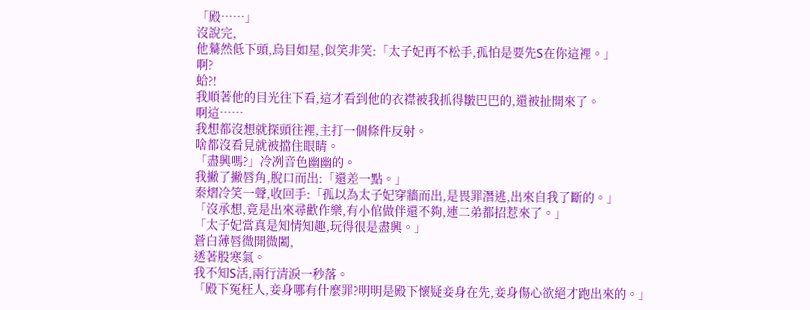「殿……」
沒說完,
他驀然低下頭,烏目如星,似笑非笑:「太子妃再不松手,孤怕是要先S在你這裡。」
啊?
蛤?!
我順著他的目光往下看,這才看到他的衣襟被我抓得皺巴巴的,還被扯開來了。
啊這……
我想都沒想就探頭往裡,主打一個條件反射。
啥都沒看見就被擋住眼睛。
「盡興嗎?」冷冽音色幽幽的。
我撇了撇唇角,脫口而出:「還差一點。」
秦熠冷笑一聲,收回手:「孤以為太子妃穿牆而出,是畏罪潛逃,出來自我了斷的。」
「沒承想,竟是出來尋歡作樂,有小倌做伴還不夠,連二弟都招惹來了。」
「太子妃當真是知情知趣,玩得很是盡興。」
蒼白薄唇微開微闔,
透著股寒氣。
我不知S活,兩行清淚一秒落。
「殿下冤枉人,妾身哪有什麼罪?明明是殿下懷疑妾身在先,妾身傷心欲絕才跑出來的。」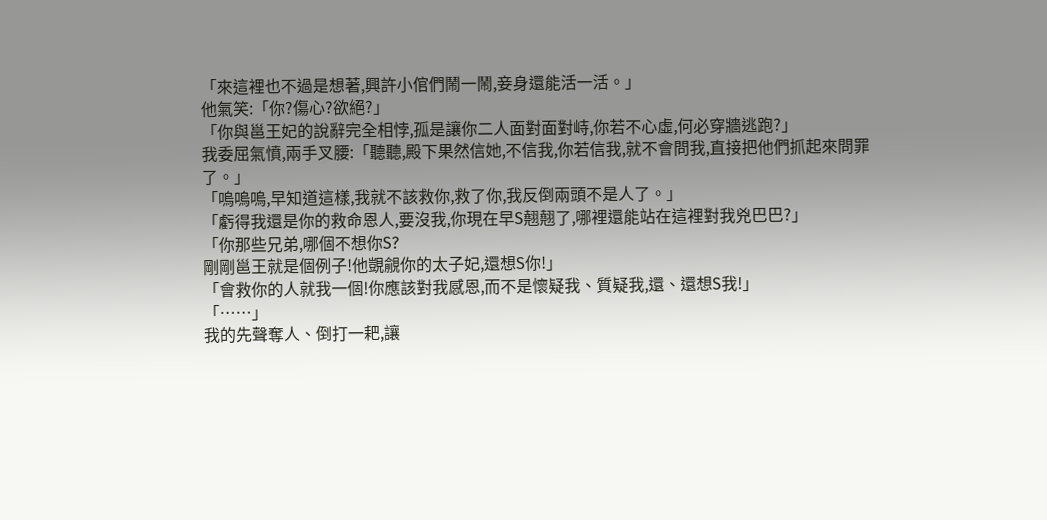「來這裡也不過是想著,興許小倌們鬧一鬧,妾身還能活一活。」
他氣笑:「你?傷心?欲絕?」
「你與邕王妃的說辭完全相悖,孤是讓你二人面對面對峙,你若不心虛,何必穿牆逃跑?」
我委屈氣憤,兩手叉腰:「聽聽,殿下果然信她,不信我,你若信我,就不會問我,直接把他們抓起來問罪了。」
「嗚嗚嗚,早知道這樣,我就不該救你,救了你,我反倒兩頭不是人了。」
「虧得我還是你的救命恩人,要沒我,你現在早S翹翹了,哪裡還能站在這裡對我兇巴巴?」
「你那些兄弟,哪個不想你S?
剛剛邕王就是個例子!他覬覦你的太子妃,還想S你!」
「會救你的人就我一個!你應該對我感恩,而不是懷疑我、質疑我,還、還想S我!」
「……」
我的先聲奪人、倒打一耙,讓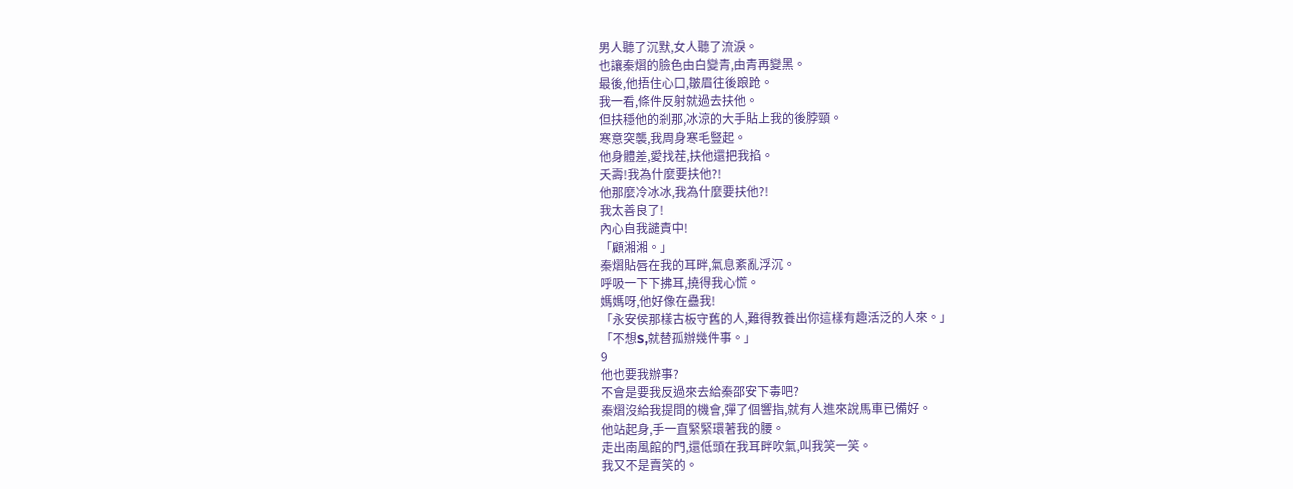男人聽了沉默,女人聽了流淚。
也讓秦熠的臉色由白變青,由青再變黑。
最後,他捂住心口,皺眉往後踉跄。
我一看,條件反射就過去扶他。
但扶穩他的剎那,冰涼的大手貼上我的後脖頸。
寒意突襲,我周身寒毛豎起。
他身體差,愛找茬,扶他還把我掐。
夭壽!我為什麼要扶他?!
他那麼冷冰冰,我為什麼要扶他?!
我太善良了!
內心自我譴責中!
「顧湘湘。」
秦熠貼唇在我的耳畔,氣息紊亂浮沉。
呼吸一下下拂耳,撓得我心慌。
媽媽呀,他好像在蠱我!
「永安侯那樣古板守舊的人,難得教養出你這樣有趣活泛的人來。」
「不想S,就替孤辦幾件事。」
9
他也要我辦事?
不會是要我反過來去給秦邵安下毒吧?
秦熠沒給我提問的機會,彈了個響指,就有人進來說馬車已備好。
他站起身,手一直緊緊環著我的腰。
走出南風館的門,還低頭在我耳畔吹氣,叫我笑一笑。
我又不是賣笑的。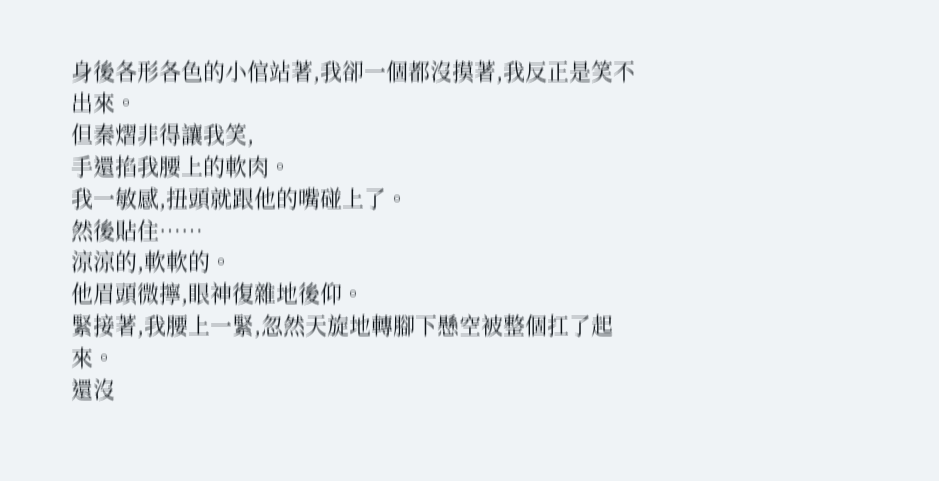身後各形各色的小倌站著,我卻一個都沒摸著,我反正是笑不出來。
但秦熠非得讓我笑,
手還掐我腰上的軟肉。
我一敏感,扭頭就跟他的嘴碰上了。
然後貼住……
涼涼的,軟軟的。
他眉頭微擰,眼神復雜地後仰。
緊接著,我腰上一緊,忽然天旋地轉腳下懸空被整個扛了起來。
還沒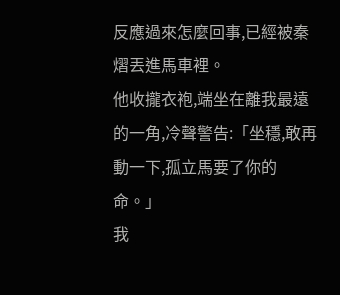反應過來怎麼回事,已經被秦熠丟進馬車裡。
他收攏衣袍,端坐在離我最遠的一角,冷聲警告:「坐穩,敢再動一下,孤立馬要了你的命。」
我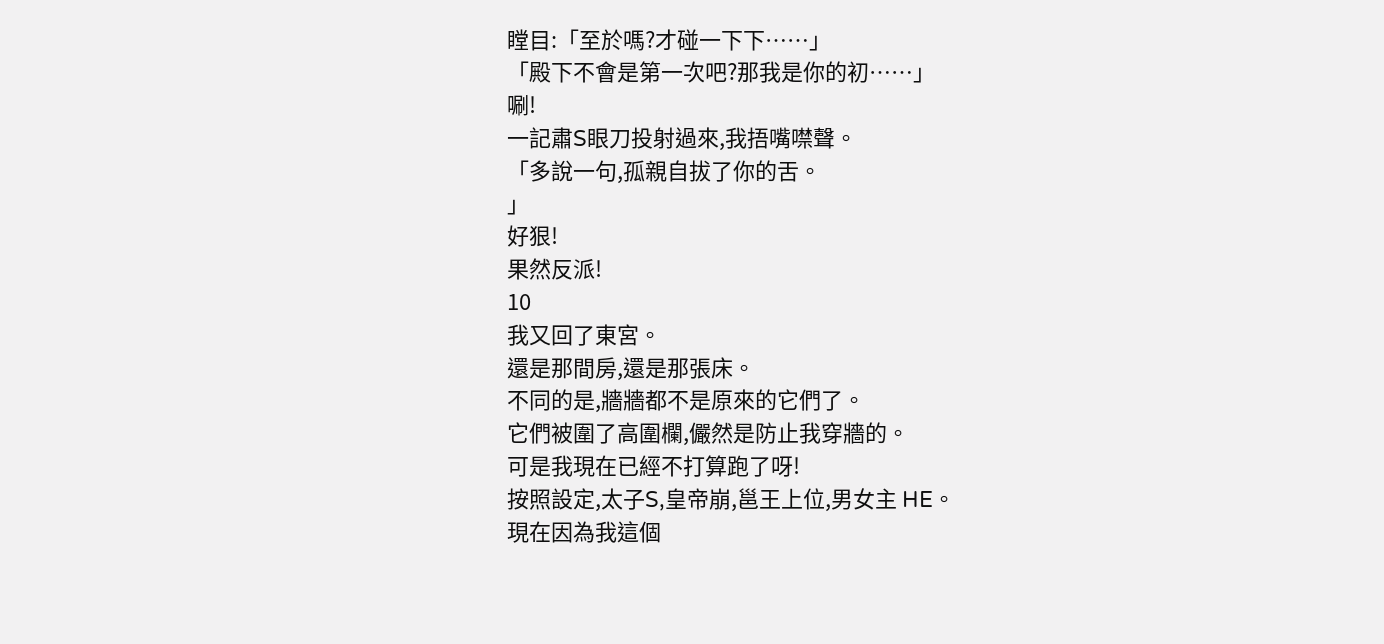瞠目:「至於嗎?才碰一下下……」
「殿下不會是第一次吧?那我是你的初……」
唰!
一記肅S眼刀投射過來,我捂嘴噤聲。
「多說一句,孤親自拔了你的舌。
」
好狠!
果然反派!
10
我又回了東宮。
還是那間房,還是那張床。
不同的是,牆牆都不是原來的它們了。
它們被圍了高圍欄,儼然是防止我穿牆的。
可是我現在已經不打算跑了呀!
按照設定,太子S,皇帝崩,邕王上位,男女主 HE。
現在因為我這個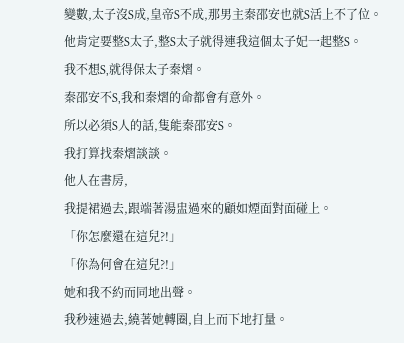變數,太子沒S成,皇帝S不成,那男主秦邵安也就S活上不了位。
他肯定要整S太子,整S太子就得連我這個太子妃一起整S。
我不想S,就得保太子秦熠。
秦邵安不S,我和秦熠的命都會有意外。
所以必須S人的話,隻能秦邵安S。
我打算找秦熠談談。
他人在書房,
我提裙過去,跟端著湯盅過來的顧如煙面對面碰上。
「你怎麼還在這兒?!」
「你為何會在這兒?!」
她和我不約而同地出聲。
我秒速過去,繞著她轉圈,自上而下地打量。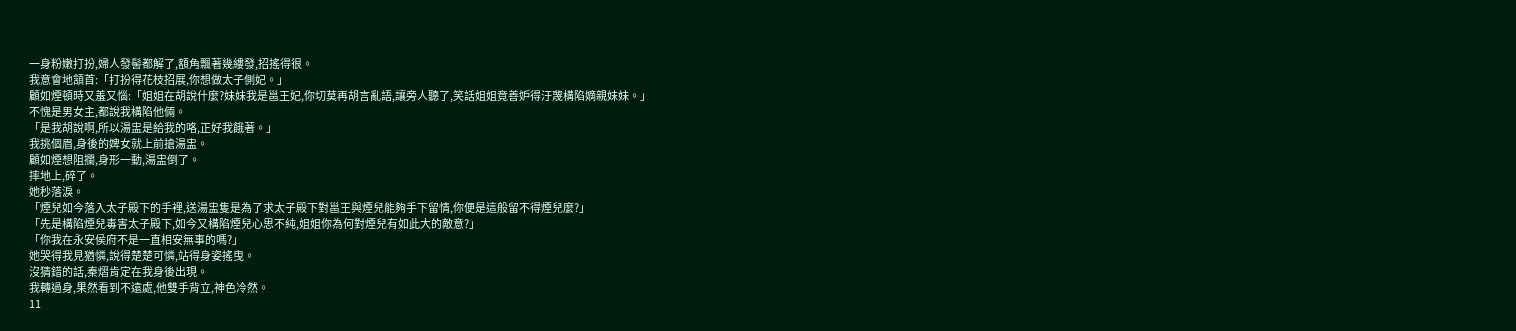一身粉嫩打扮,婦人發髻都解了,額角飄著幾縷發,招搖得很。
我意會地頷首:「打扮得花枝招展,你想做太子側妃。」
顧如煙頓時又羞又惱:「姐姐在胡說什麼?妹妹我是邕王妃,你切莫再胡言亂語,讓旁人聽了,笑話姐姐竟善妒得汙蔑構陷嫡親妹妹。」
不愧是男女主,都說我構陷他倆。
「是我胡說啊,所以湯盅是給我的咯,正好我餓著。」
我挑個眉,身後的婢女就上前搶湯盅。
顧如煙想阻攔,身形一動,湯盅倒了。
摔地上,碎了。
她秒落淚。
「煙兒如今落入太子殿下的手裡,送湯盅隻是為了求太子殿下對邕王與煙兒能夠手下留情,你便是這般留不得煙兒麼?」
「先是構陷煙兒毒害太子殿下,如今又構陷煙兒心思不純,姐姐你為何對煙兒有如此大的敵意?」
「你我在永安侯府不是一直相安無事的嗎?」
她哭得我見猶憐,說得楚楚可憐,站得身姿搖曳。
沒猜錯的話,秦熠肯定在我身後出現。
我轉過身,果然看到不遠處,他雙手背立,神色冷然。
11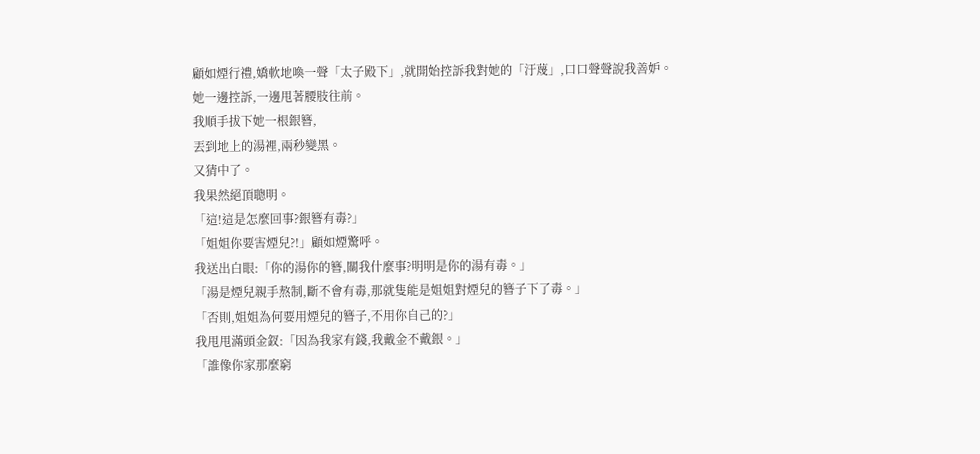顧如煙行禮,嬌軟地喚一聲「太子殿下」,就開始控訴我對她的「汙蔑」,口口聲聲說我善妒。
她一邊控訴,一邊甩著腰肢往前。
我順手拔下她一根銀簪,
丟到地上的湯裡,兩秒變黑。
又猜中了。
我果然絕頂聰明。
「這!這是怎麼回事?銀簪有毒?」
「姐姐你要害煙兒?!」顧如煙驚呼。
我送出白眼:「你的湯你的簪,關我什麼事?明明是你的湯有毒。」
「湯是煙兒親手熬制,斷不會有毒,那就隻能是姐姐對煙兒的簪子下了毒。」
「否則,姐姐為何要用煙兒的簪子,不用你自己的?」
我甩甩滿頭金釵:「因為我家有錢,我戴金不戴銀。」
「誰像你家那麼窮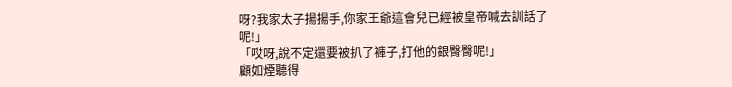呀?我家太子揚揚手,你家王爺這會兒已經被皇帝喊去訓話了呢!」
「哎呀,說不定還要被扒了褲子,打他的銀臀臀呢!」
顧如煙聽得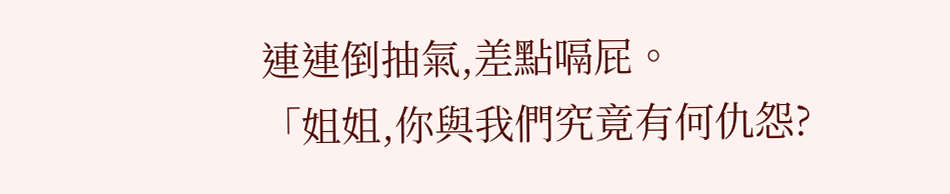連連倒抽氣,差點嗝屁。
「姐姐,你與我們究竟有何仇怨?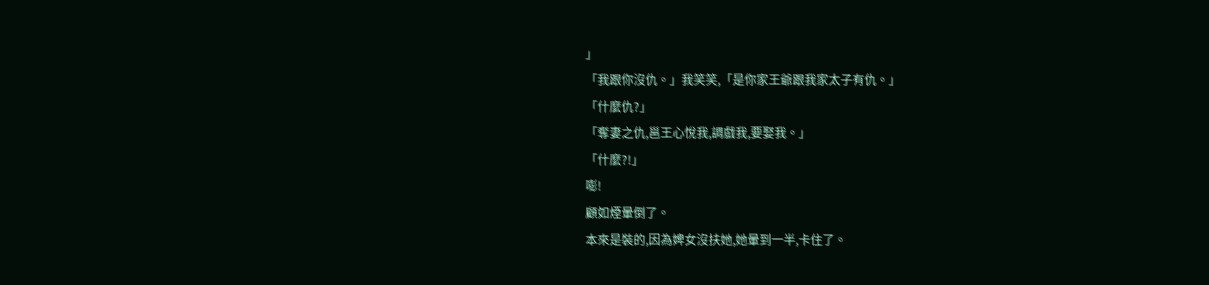」
「我跟你沒仇。」我笑笑,「是你家王爺跟我家太子有仇。」
「什麼仇?」
「奪妻之仇,邕王心悅我,調戲我,要娶我。」
「什麼?!」
嘭!
顧如煙暈倒了。
本來是裝的,因為婢女沒扶她,她暈到一半,卡住了。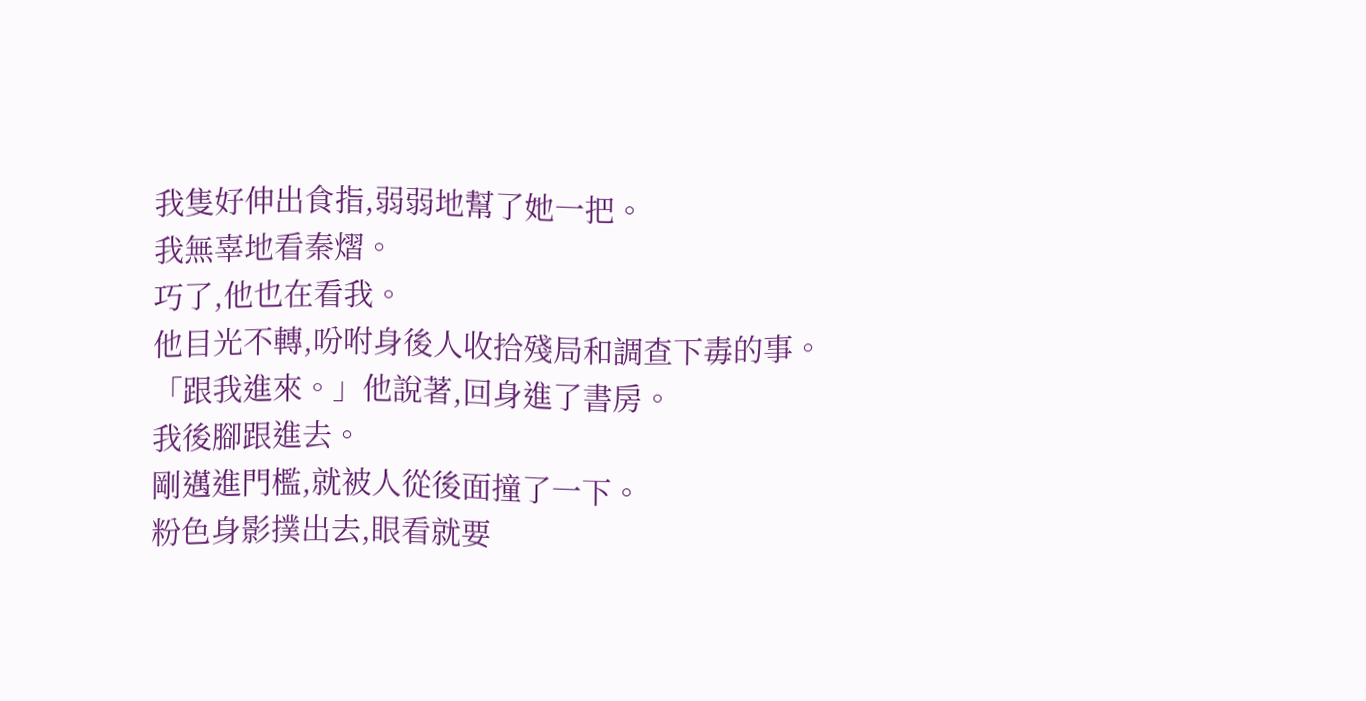我隻好伸出食指,弱弱地幫了她一把。
我無辜地看秦熠。
巧了,他也在看我。
他目光不轉,吩咐身後人收拾殘局和調查下毒的事。
「跟我進來。」他說著,回身進了書房。
我後腳跟進去。
剛邁進門檻,就被人從後面撞了一下。
粉色身影撲出去,眼看就要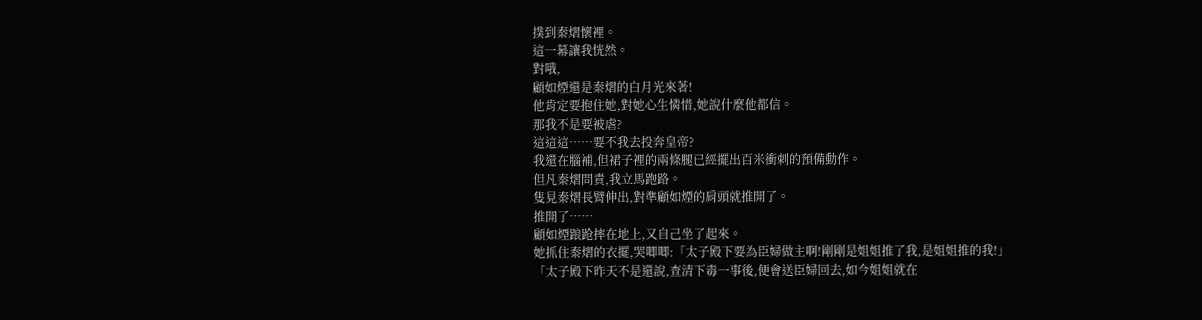撲到秦熠懷裡。
這一幕讓我恍然。
對哦,
顧如煙還是秦熠的白月光來著!
他肯定要抱住她,對她心生憐惜,她說什麼他都信。
那我不是要被虐?
這這這……要不我去投奔皇帝?
我還在腦補,但裙子裡的兩條腿已經擺出百米衝刺的預備動作。
但凡秦熠問責,我立馬跑路。
隻見秦熠長臂伸出,對準顧如煙的肩頭就推開了。
推開了……
顧如煙踉跄摔在地上,又自己坐了起來。
她抓住秦熠的衣擺,哭唧唧:「太子殿下要為臣婦做主啊!剛剛是姐姐推了我,是姐姐推的我!」
「太子殿下昨天不是還說,查清下毒一事後,便會送臣婦回去,如今姐姐就在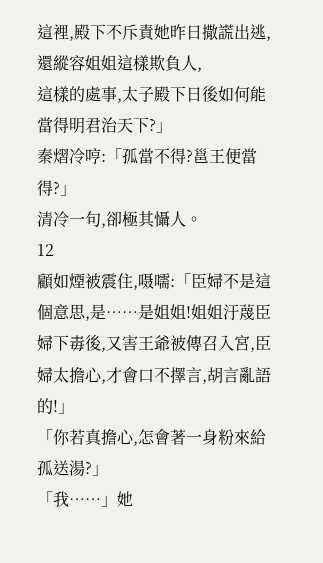這裡,殿下不斥責她昨日撒謊出逃,還縱容姐姐這樣欺負人,
這樣的處事,太子殿下日後如何能當得明君治天下?」
秦熠冷哼:「孤當不得?邕王便當得?」
清冷一句,卻極其懾人。
12
顧如煙被震住,嗫嚅:「臣婦不是這個意思,是……是姐姐!姐姐汙蔑臣婦下毒後,又害王爺被傳召入宮,臣婦太擔心,才會口不擇言,胡言亂語的!」
「你若真擔心,怎會著一身粉來給孤送湯?」
「我……」她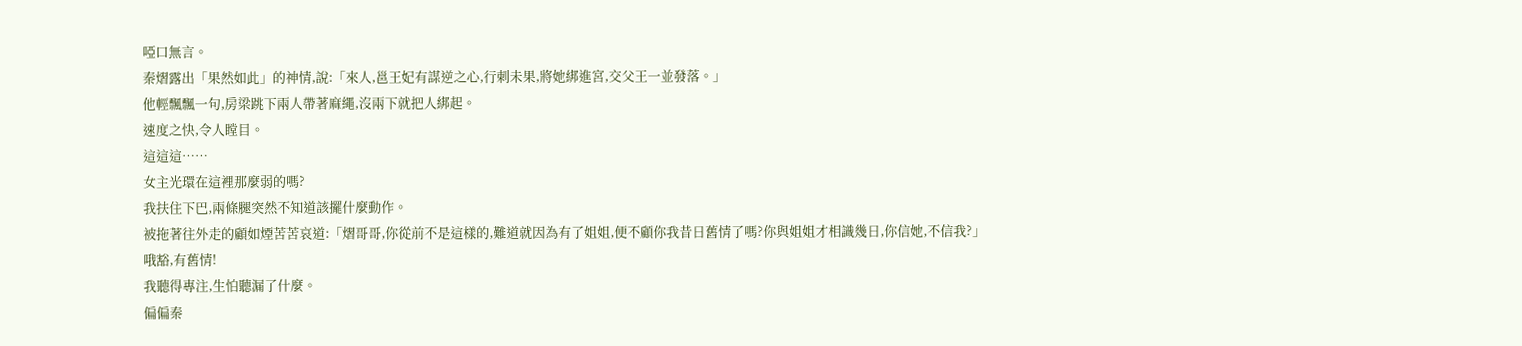啞口無言。
秦熠露出「果然如此」的神情,說:「來人,邕王妃有謀逆之心,行刺未果,將她綁進宮,交父王一並發落。」
他輕飄飄一句,房梁跳下兩人帶著麻繩,沒兩下就把人綁起。
速度之快,令人瞠目。
這這這……
女主光環在這裡那麼弱的嗎?
我扶住下巴,兩條腿突然不知道該擺什麼動作。
被拖著往外走的顧如煙苦苦哀道:「熠哥哥,你從前不是這樣的,難道就因為有了姐姐,便不顧你我昔日舊情了嗎?你與姐姐才相識幾日,你信她,不信我?」
哦豁,有舊情!
我聽得專注,生怕聽漏了什麼。
偏偏秦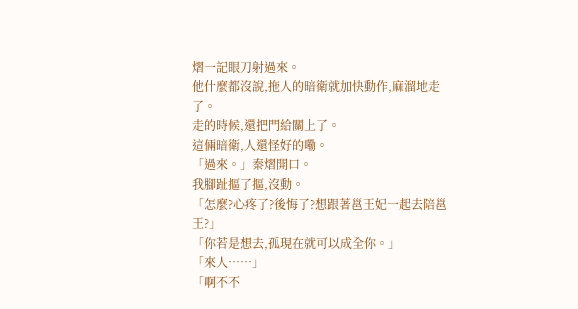熠一記眼刀射過來。
他什麼都沒說,拖人的暗衛就加快動作,麻溜地走了。
走的時候,還把門給關上了。
這倆暗衛,人還怪好的嘞。
「過來。」秦熠開口。
我腳趾摳了摳,沒動。
「怎麼?心疼了?後悔了?想跟著邕王妃一起去陪邕王?」
「你若是想去,孤現在就可以成全你。」
「來人……」
「啊不不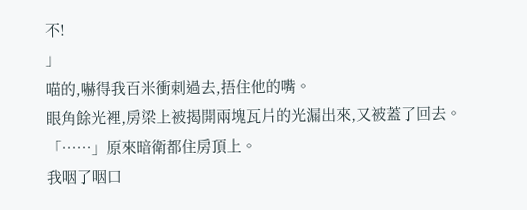不!
」
喵的,嚇得我百米衝刺過去,捂住他的嘴。
眼角餘光裡,房梁上被揭開兩塊瓦片的光漏出來,又被蓋了回去。
「……」原來暗衛都住房頂上。
我咽了咽口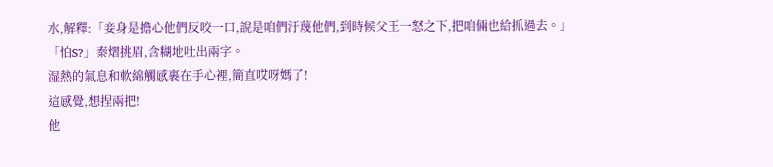水,解釋:「妾身是擔心他們反咬一口,說是咱們汙蔑他們,到時候父王一怒之下,把咱倆也給抓過去。」
「怕S?」秦熠挑眉,含糊地吐出兩字。
湿熱的氣息和軟綿觸感裹在手心裡,簡直哎呀媽了!
這感覺,想捏兩把!
他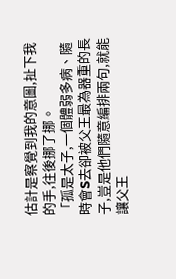估計是察覺到我的意圖,扯下我的手,往後挪了挪。
「孤是太子,一個體弱多病、隨時會S去卻被父王最為器重的長子,豈是他們隨意編排兩句,就能讓父王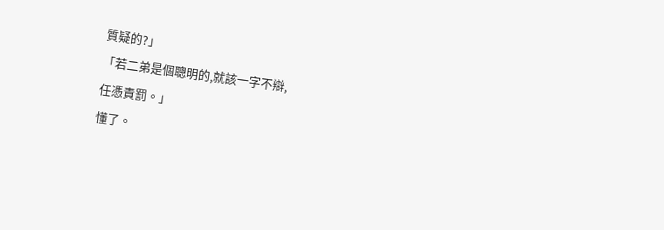質疑的?」
「若二弟是個聰明的,就該一字不辯,
任憑責罰。」
懂了。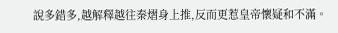說多錯多,越解釋越往秦熠身上推,反而更惹皇帝懷疑和不滿。